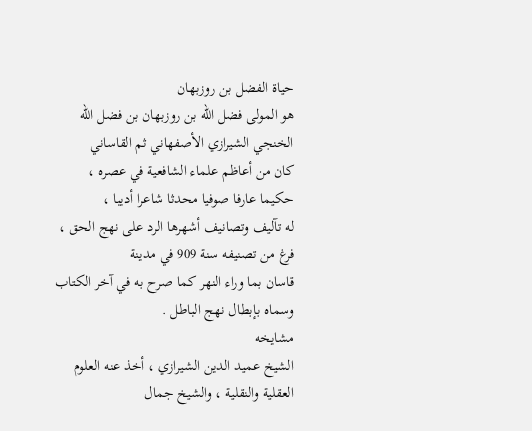حياة الفضل بن روزبهان
هو المولى فضل الله بن روزبهان بن فضل الله الخنجي الشيرازي الأصفهاني ثم القاساني
كان من أعاظم علماء الشافعية في عصره ، حكيما عارفا صوفيا محدثا شاعرا أديبا ،
له تآليف وتصانيف أشهرها الرد على نهج الحق ، فرغ من تصنيفه سنة 909 في مدينة
قاسان بما وراء النهر كما صرح به في آخر الكتاب وسماه بإبطال نهج الباطل .
مشايخه
الشيخ عميد الدين الشيرازي ، أخذ عنه العلوم العقلية والنقلية ، والشيخ جمال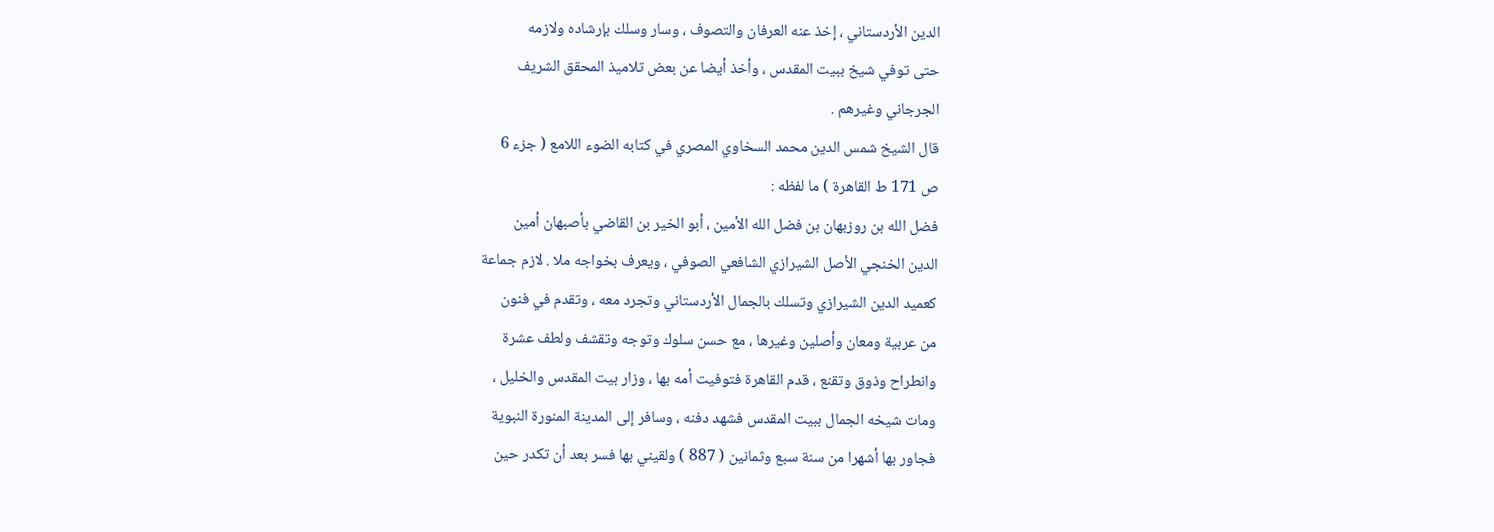الدين الأردستاني ، إخذ عنه العرفان والتصوف ، وسار وسلك بإرشاده ولازمه
حتى توفي شيخ ببيت المقدس ، وأخذ أيضا عن بعض تلاميذ المحقق الشريف
الجرجاني وغيرهم .
قال الشيخ شمس الدين محمد السخاوي المصري في كتابه الضوء اللامع ( جزء 6
ص 171 ط القاهرة ) ما لفظه :
فضل الله بن روزبهان بن فضل الله الأمين ، أبو الخير بن القاضي بأصبهان أمين
الدين الخنجي الأصل الشيرازي الشافعي الصوفي ، ويعرف بخواجه ملا . لازم جماعة
كعميد الدين الشيرازي وتسلك بالجمال الأردستاني وتجرد معه ، وتقدم في فنون
من عربية ومعان وأصلين وغيرها ، مع حسن سلوك وتوجه وتقشف ولطف عشرة
وانطراح وذوق وتقنع ، قدم القاهرة فتوفيت أمه بها ، وزار بيت المقدس والخليل ،
ومات شيخه الجمال ببيت المقدس فشهد دفنه ، وسافر إلى المدينة المنورة النبوية
فجاور بها أشهرا من سنة سبع وثمانين ( 887 ) ولقيني بها فسر بعد أن تكدر حين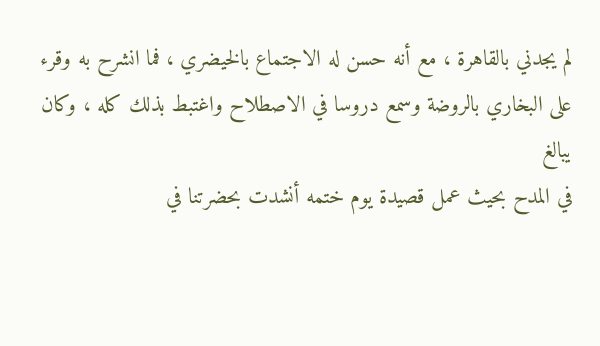لم يجدني بالقاهرة ، مع أنه حسن له الاجتماع بالخيضري ، فما انشرح به وقرء
على البخاري بالروضة وسمع دروسا في الاصطلاح واغتبط بذلك كله ، وكان يبالغ
في المدح بحيث عمل قصيدة يوم ختمه أنشدت بحضرتنا في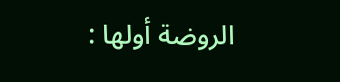الروضة أولها :